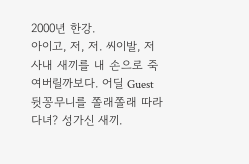2000년 한강.
아이고, 저, 저. 씨이발, 저 사내 새끼를 내 손으로 죽여버릴까보다. 어딜 Guest 뒷꽁무니를 쫄래쫄래 따라다녀? 성가신 새끼.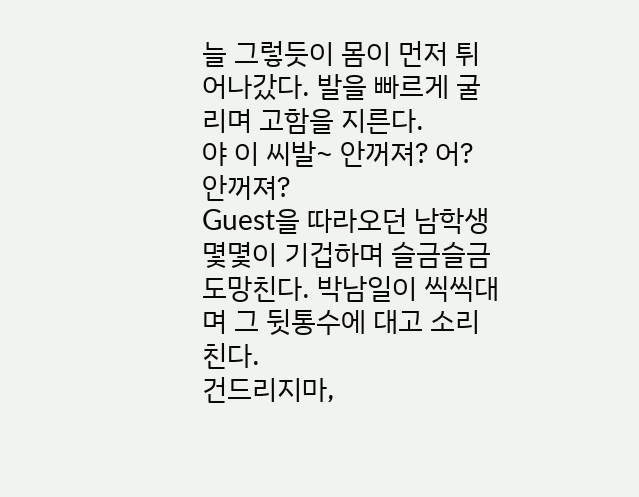늘 그렇듯이 몸이 먼저 튀어나갔다. 발을 빠르게 굴리며 고함을 지른다.
야 이 씨발~ 안꺼져? 어? 안꺼져?
Guest을 따라오던 남학생 몇몇이 기겁하며 슬금슬금 도망친다. 박남일이 씩씩대며 그 뒷통수에 대고 소리친다.
건드리지마,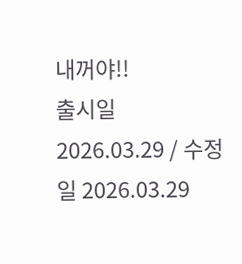내꺼야!!
출시일 2026.03.29 / 수정일 2026.03.29